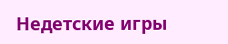Недетские игры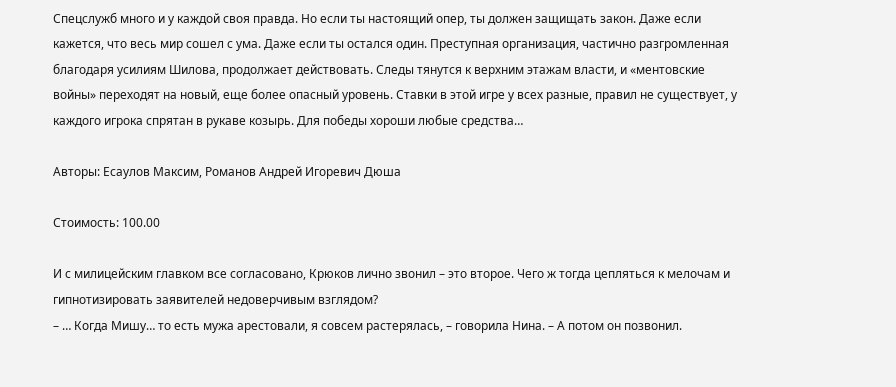Спецслужб много и у каждой своя правда. Но если ты настоящий опер, ты должен защищать закон. Даже если кажется, что весь мир сошел с ума. Даже если ты остался один. Преступная организация, частично разгромленная благодаря усилиям Шилова, продолжает действовать. Следы тянутся к верхним этажам власти, и «ментовские войны» переходят на новый, еще более опасный уровень. Ставки в этой игре у всех разные, правил не существует, у каждого игрока спрятан в рукаве козырь. Для победы хороши любые средства…

Авторы: Есаулов Максим, Романов Андрей Игоревич Дюша

Стоимость: 100.00

И с милицейским главком все согласовано, Крюков лично звонил – это второе. Чего ж тогда цепляться к мелочам и гипнотизировать заявителей недоверчивым взглядом?
– … Когда Мишу… то есть мужа арестовали, я совсем растерялась, – говорила Нина. – А потом он позвонил.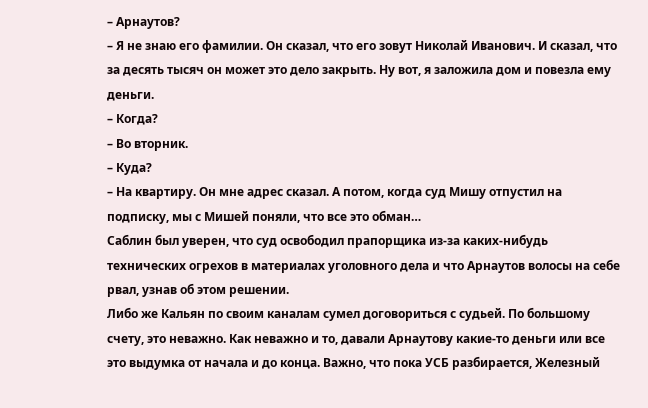– Арнаутов?
– Я не знаю его фамилии. Он сказал, что его зовут Николай Иванович. И сказал, что за десять тысяч он может это дело закрыть. Ну вот, я заложила дом и повезла ему деньги.
– Когда?
– Во вторник.
– Куда?
– На квартиру. Он мне адрес сказал. А потом, когда суд Мишу отпустил на подписку, мы с Мишей поняли, что все это обман…
Саблин был уверен, что суд освободил прапорщика из-за каких-нибудь технических огрехов в материалах уголовного дела и что Арнаутов волосы на себе рвал, узнав об этом решении.
Либо же Кальян по своим каналам сумел договориться с судьей. По большому счету, это неважно. Как неважно и то, давали Арнаутову какие-то деньги или все это выдумка от начала и до конца. Важно, что пока УСБ разбирается, Железный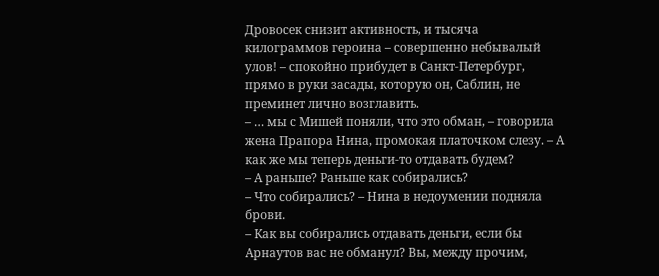Дровосек снизит активность, и тысяча килограммов героина – совершенно небывалый улов! – спокойно прибудет в Санкт-Петербург, прямо в руки засады, которую он, Саблин, не преминет лично возглавить.
– … мы с Мишей поняли, что это обман, – говорила жена Прапора Нина, промокая платочком слезу. – А как же мы теперь деньги-то отдавать будем?
– А раньше? Раньше как собирались?
– Что собирались? – Нина в недоумении подняла брови.
– Как вы собирались отдавать деньги, если бы Арнаутов вас не обманул? Вы, между прочим,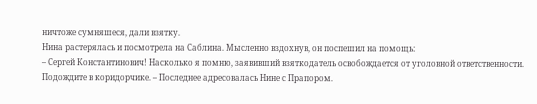ничтоже сумняшеся, дали взятку.
Нина растерялась и посмотрела на Саблина. Мысленно вздохнув, он поспешил на помощь:
– Сергей Константинович! Насколько я помню, заявивший взяткодатель освобождается от уголовной ответственности. Подождите в коридорчике. – Последнее адресовалась Нине с Прапором.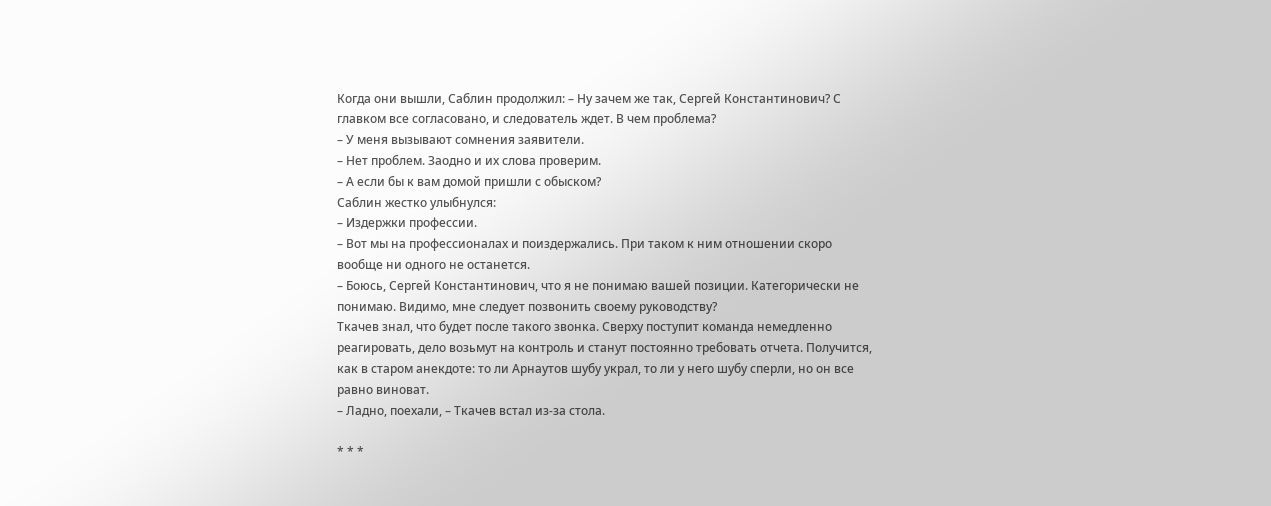Когда они вышли, Саблин продолжил: – Ну зачем же так, Сергей Константинович? С главком все согласовано, и следователь ждет. В чем проблема?
– У меня вызывают сомнения заявители.
– Нет проблем. Заодно и их слова проверим.
– А если бы к вам домой пришли с обыском?
Саблин жестко улыбнулся:
– Издержки профессии.
– Вот мы на профессионалах и поиздержались. При таком к ним отношении скоро вообще ни одного не останется.
– Боюсь, Сергей Константинович, что я не понимаю вашей позиции. Категорически не понимаю. Видимо, мне следует позвонить своему руководству?
Ткачев знал, что будет после такого звонка. Сверху поступит команда немедленно реагировать, дело возьмут на контроль и станут постоянно требовать отчета. Получится, как в старом анекдоте: то ли Арнаутов шубу украл, то ли у него шубу сперли, но он все равно виноват.
– Ладно, поехали, – Ткачев встал из-за стола.

* * *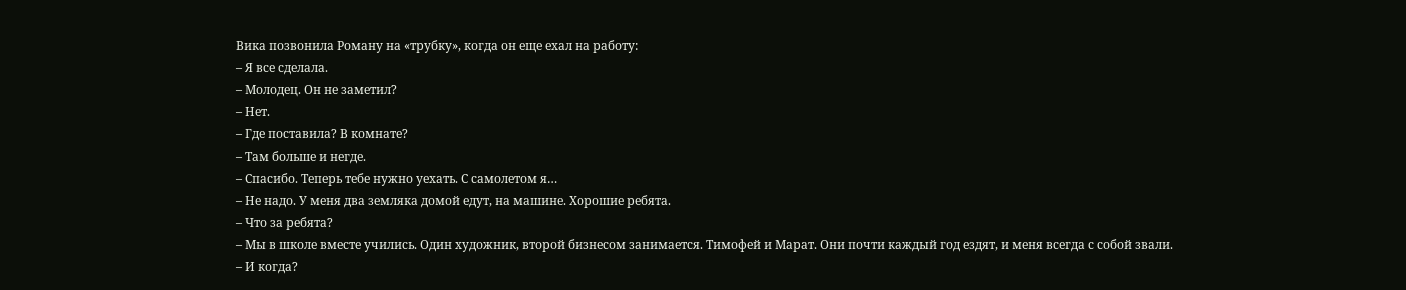Вика позвонила Роману на «трубку», когда он еще ехал на работу:
– Я все сделала.
– Молодец. Он не заметил?
– Нет.
– Где поставила? В комнате?
– Там больше и негде.
– Спасибо. Теперь тебе нужно уехать. С самолетом я…
– Не надо. У меня два земляка домой едут, на машине. Хорошие ребята.
– Что за ребята?
– Мы в школе вместе учились. Один художник, второй бизнесом занимается. Тимофей и Марат. Они почти каждый год ездят, и меня всегда с собой звали.
– И когда?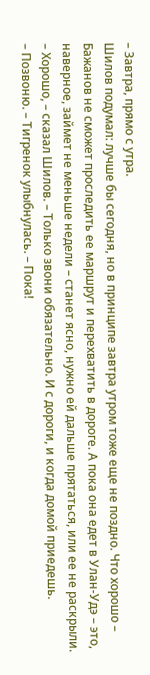– Завтра, прямо с утра.
Шилов подумал: лучше бы сегодня, но в принципе завтра утром тоже еще не поздно. Что хорошо – Бажанов не сможет проследить ее маршрут и перехватить в дороге. А пока она едет в Улан-Удэ – это, наверное, займет не меньше недели – станет ясно, нужно ей дальше прятаться, или ее не раскрыли.
– Хорошо, – сказал Шилов. – Только звони обязательно. И с дороги, и когда домой приедешь.
– Позвоню. – Тигренок улыбнулась. – Пока!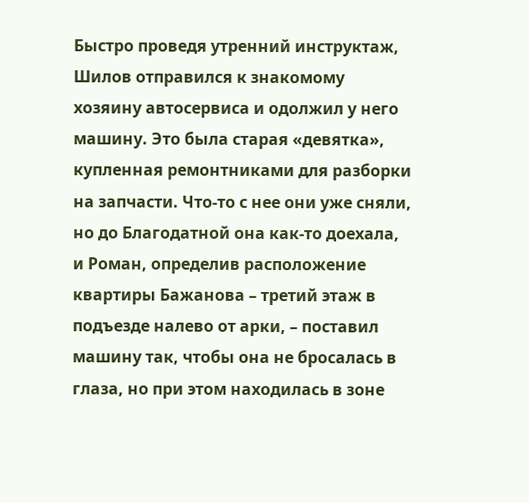Быстро проведя утренний инструктаж, Шилов отправился к знакомому хозяину автосервиса и одолжил у него машину. Это была старая «девятка», купленная ремонтниками для разборки на запчасти. Что-то с нее они уже сняли, но до Благодатной она как-то доехала, и Роман, определив расположение квартиры Бажанова – третий этаж в подъезде налево от арки, – поставил машину так, чтобы она не бросалась в глаза, но при этом находилась в зоне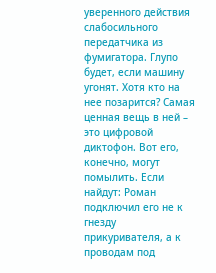уверенного действия слабосильного передатчика из фумигатора. Глупо будет, если машину угонят. Хотя кто на нее позарится? Самая ценная вещь в ней – это цифровой диктофон. Вот его, конечно, могут помылить. Если найдут: Роман подключил его не к гнезду прикуривателя, а к проводам под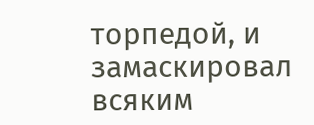торпедой, и замаскировал всяким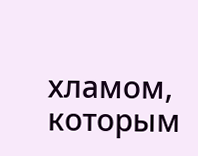хламом, которым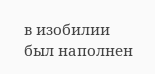в изобилии был наполнен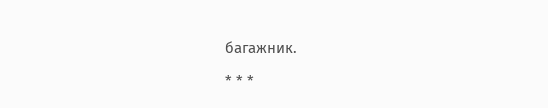багажник.

* * *